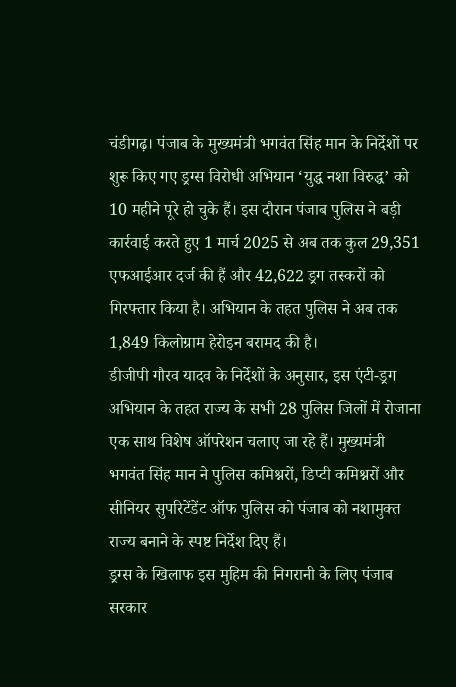चंडीगढ़। पंजाब के मुख्यमंत्री भगवंत सिंह मान के निर्देशों पर शुरू किए गए ड्रग्स विरोधी अभियान ‘युद्ध नशा विरुद्ध’ को 10 महीने पूरे हो चुके हैं। इस दौरान पंजाब पुलिस ने बड़ी कार्रवाई करते हुए 1 मार्च 2025 से अब तक कुल 29,351 एफआईआर दर्ज की हैं और 42,622 ड्रग तस्करों को गिरफ्तार किया है। अभियान के तहत पुलिस ने अब तक 1,849 किलोग्राम हेरोइन बरामद की है।
डीजीपी गौरव यादव के निर्देशों के अनुसार, इस एंटी-ड्रग अभियान के तहत राज्य के सभी 28 पुलिस जिलों में रोजाना एक साथ विशेष ऑपरेशन चलाए जा रहे हैं। मुख्यमंत्री भगवंत सिंह मान ने पुलिस कमिश्नरों, डिप्टी कमिश्नरों और सीनियर सुपरिटेंडेंट ऑफ पुलिस को पंजाब को नशामुक्त राज्य बनाने के स्पष्ट निर्देश दिए हैं।
ड्रग्स के खिलाफ इस मुहिम की निगरानी के लिए पंजाब सरकार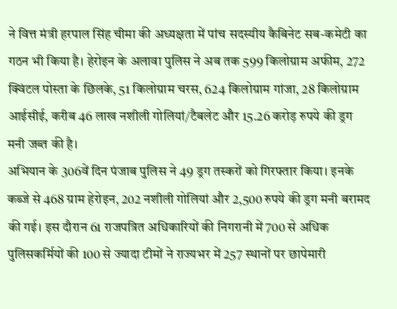ने वित्त मंत्री हरपाल सिंह चीमा की अध्यक्षता में पांच सदस्यीय कैबिनेट सब-कमेटी का गठन भी किया है। हेरोइन के अलावा पुलिस ने अब तक 599 किलोग्राम अफीम, 272 क्विंटल पोस्ता के छिलके, 51 किलोग्राम चरस, 624 किलोग्राम गांजा, 28 किलोग्राम आईसीई, करीब 46 लाख नशीली गोलियां/टैबलेट और 15.26 करोड़ रुपये की ड्रग मनी जब्त की है।
अभियान के 306वें दिन पंजाब पुलिस ने 49 ड्रग तस्करों को गिरफ्तार किया। इनके कब्जे से 468 ग्राम हेरोइन, 202 नशीली गोलियां और 2,500 रुपये की ड्रग मनी बरामद की गई। इस दौरान 61 राजपत्रित अधिकारियों की निगरानी में 700 से अधिक पुलिसकर्मियों की 100 से ज्यादा टीमों ने राज्यभर में 257 स्थानों पर छापेमारी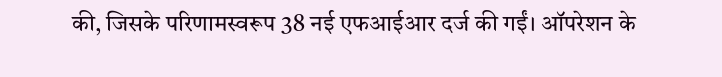की, जिसके परिणामस्वरूप 38 नई एफआईआर दर्ज की गईं। ऑपरेशन के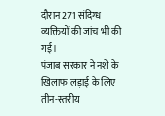दौरान 271 संदिग्ध व्यक्तियों की जांच भी की गई।
पंजाब सरकार ने नशे के खिलाफ लड़ाई के लिए तीन-स्तरीय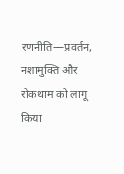रणनीति—प्रवर्तन, नशामुक्ति और रोकथाम को लागू किया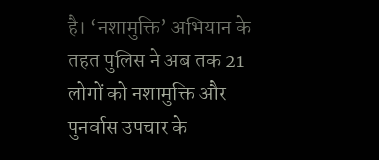है। ‘नशामुक्ति’ अभियान के तहत पुलिस ने अब तक 21 लोगों को नशामुक्ति और पुनर्वास उपचार के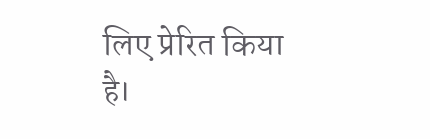लिए प्रेरित किया है।